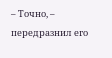– Точно, – передразнил его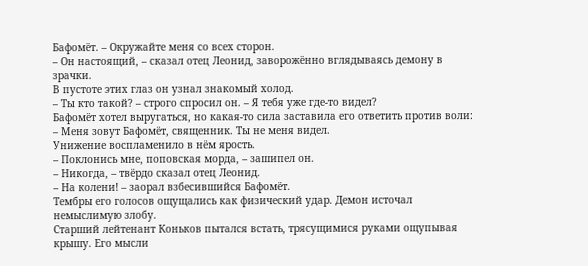Бафомёт. – Окружайте меня со всех сторон.
– Он настоящий, – сказал отец Леонид, заворожённо вглядываясь демону в зрачки.
В пустоте этих глаз он узнал знакомый холод.
– Ты кто такой? – строго спросил он. – Я тебя уже где-то видел?
Бафомёт хотел выругаться, но какая-то сила заставила его ответить против воли:
– Меня зовут Бафомёт, священник. Ты не меня видел.
Унижение воспламенило в нём ярость.
– Поклонись мне, поповская морда, – зашипел он.
– Никогда, – твёрдо сказал отец Леонид.
– На колени! – заорал взбесившийся Бафомёт.
Тембры его голосов ощущались как физический удар. Демон источал немыслимую злобу.
Старший лейтенант Коньков пытался встать, трясущимися руками ощупывая крышу. Его мысли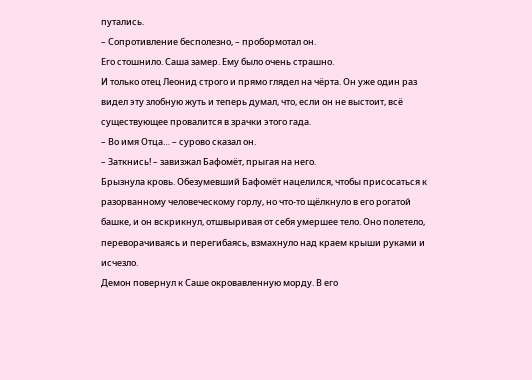путались.
– Сопротивление бесполезно, – пробормотал он.
Его стошнило. Саша замер. Ему было очень страшно.
И только отец Леонид строго и прямо глядел на чёрта. Он уже один раз видел эту злобную жуть и теперь думал, что, если он не выстоит, всё существующее провалится в зрачки этого гада.
– Во имя Отца… – сурово сказал он.
– Заткнись! – завизжал Бафомёт, прыгая на него.
Брызнула кровь. Обезумевший Бафомёт нацелился, чтобы присосаться к разорванному человеческому горлу, но что-то щёлкнуло в его рогатой башке, и он вскрикнул, отшвыривая от себя умершее тело. Оно полетело, переворачиваясь и перегибаясь, взмахнуло над краем крыши руками и исчезло.
Демон повернул к Саше окровавленную морду. В его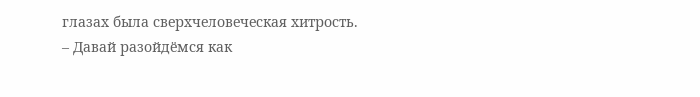глазах была сверхчеловеческая хитрость.
– Давай разойдёмся как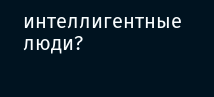интеллигентные люди?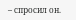– спросил он.